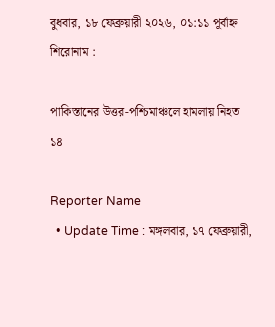বুধবার, ১৮ ফেব্রুয়ারী ২০২৬, ০১:১১ পূর্বাহ্ন
শিরোনাম :

পাকিস্তানের উত্তর-পশ্চিমাঞ্চলে হামলায় নিহত ১৪

Reporter Name
  • Update Time : মঙ্গলবার, ১৭ ফেব্রুয়ারী,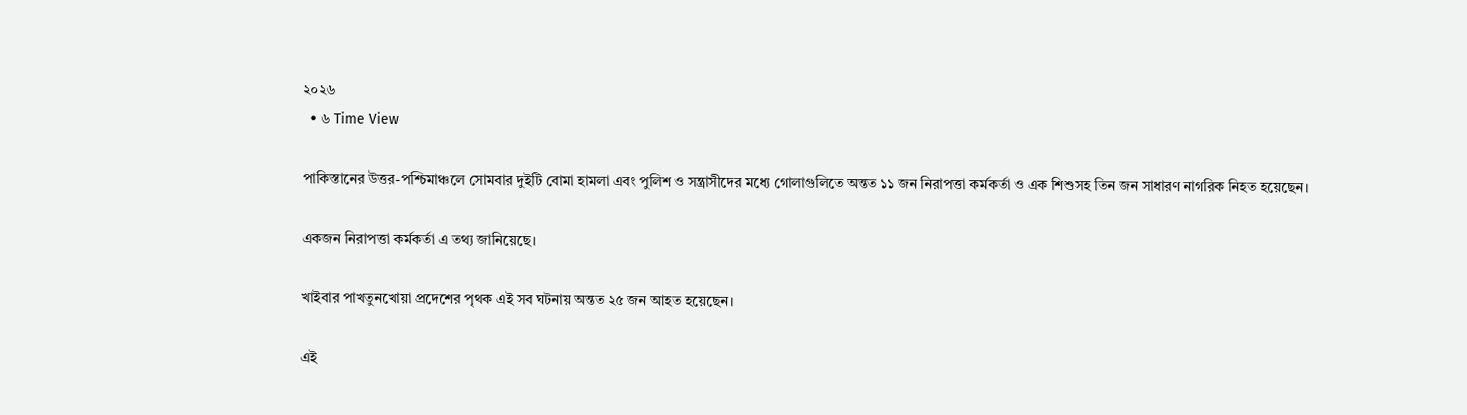২০২৬
  • ৬ Time View

পাকিস্তানের উত্তর-পশ্চিমাঞ্চলে সোমবার দুইটি বোমা হামলা এবং পুলিশ ও সন্ত্রাসীদের মধ্যে গোলাগুলিতে অন্তত ১১ জন নিরাপত্তা কর্মকর্তা ও এক শিশুসহ তিন জন সাধারণ নাগরিক নিহত হয়েছেন।

একজন নিরাপত্তা কর্মকর্তা এ তথ্য জানিয়েছে।

খাইবার পাখতুনখোয়া প্রদেশের পৃথক এই সব ঘটনায় অন্তত ২৫ জন আহত হয়েছেন।

এই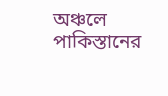অঞ্চলে পাকিস্তানের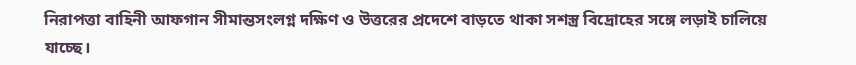নিরাপত্তা বাহিনী আফগান সীমান্তসংলগ্ন দক্ষিণ ও উত্তরের প্রদেশে বাড়তে থাকা সশস্ত্র বিদ্রোহের সঙ্গে লড়াই চালিয়ে যাচ্ছে।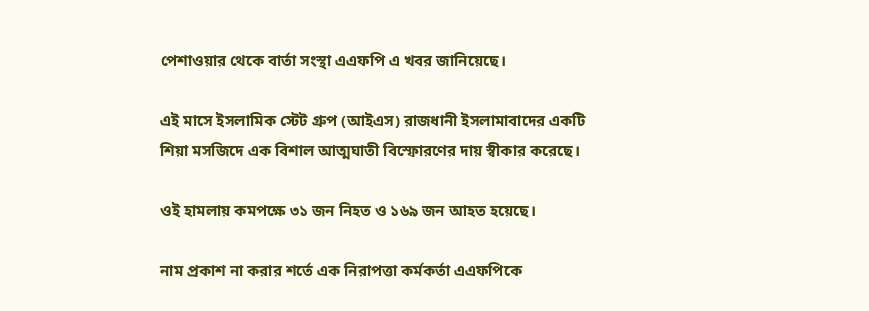পেশাওয়ার থেকে বার্তা সংস্থা এএফপি এ খবর জানিয়েছে।

এই মাসে ইসলামিক স্টেট গ্রুপ (আইএস) রাজধানী ইসলামাবাদের একটি শিয়া মসজিদে এক বিশাল আত্মঘাতী বিস্ফোরণের দায় স্বীকার করেছে।

ওই হামলায় কমপক্ষে ৩১ জন নিহত ও ১৬৯ জন আহত হয়েছে।

নাম প্রকাশ না করার শর্তে এক নিরাপত্তা কর্মকর্তা এএফপিকে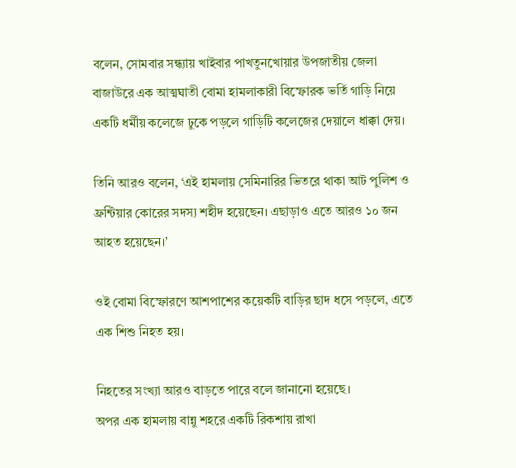বলেন, সোমবার সন্ধ্যায় খাইবার পাখতুনখোয়ার উপজাতীয় জেলা বাজাউরে এক আত্মঘাতী বোমা হামলাকারী বিস্ফোরক ভর্তি গাড়ি নিয়ে একটি ধর্মীয় কলেজে ঢুকে পড়লে গাড়িটি কলেজের দেয়ালে ধাক্কা দেয়।

তিনি আরও বলেন, ‘এই হামলায় সেমিনারির ভিতরে থাকা আট পুলিশ ও ফ্রন্টিয়ার কোরের সদস্য শহীদ হয়েছেন। এছাড়াও এতে আরও ১০ জন আহত হয়েছেন।’

ওই বোমা বিস্ফোরণে আশপাশের কয়েকটি বাড়ির ছাদ ধসে পড়লে, এতে এক শিশু নিহত হয়।

নিহতের সংখ্যা আরও বাড়তে পারে বলে জানানো হয়েছে।
অপর এক হামলায় বান্নু শহরে একটি রিকশায় রাখা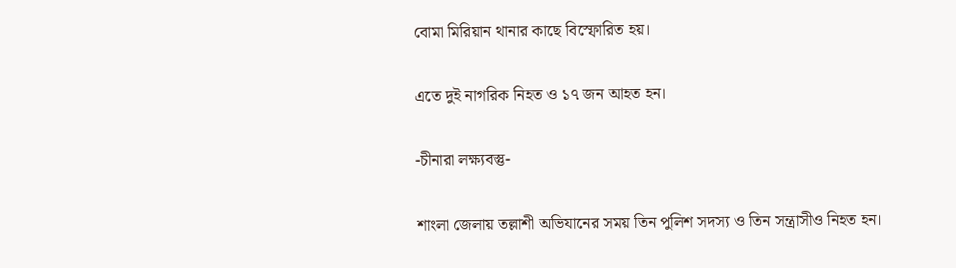বোমা মিরিয়ান থানার কাছে বিস্ফোরিত হয়।

এতে দুই নাগরিক নিহত ও ১৭ জন আহত হন।

-চীনারা লক্ষ্যবস্তু-

শাংলা জেলায় তল্লাশী অভিযানের সময় তিন পুলিশ সদস্য ও তিন সন্ত্রাসীও নিহত হন।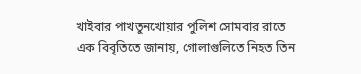খাইবার পাখতুনখোয়ার পুলিশ সোমবার রাতে এক বিবৃতিতে জানায়, গোলাগুলিতে নিহত তিন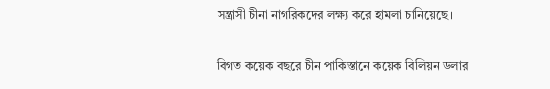সন্ত্রাসী চীনা নাগরিকদের লক্ষ্য করে হামলা চানিয়েছে।

বিগত কয়েক বছরে চীন পাকিস্তানে কয়েক বিলিয়ন ডলার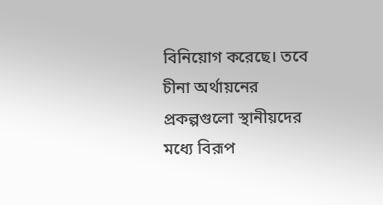বিনিয়োগ করেছে। তবে চীনা অর্থায়নের প্রকল্পগুলো স্থানীয়দের মধ্যে বিরূপ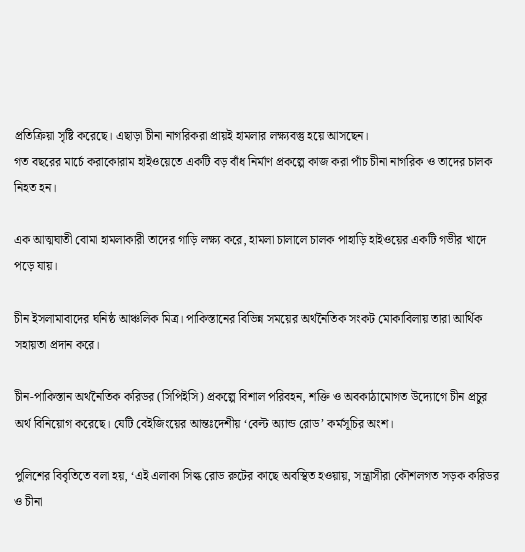প্রতিক্রিয়া সৃষ্টি করেছে। এছাড়া চীনা নাগরিকরা প্রায়ই হামলার লক্ষ্যবস্তু হয়ে আসছেন।
গত বছরের মার্চে করাকোরাম হাইওয়েতে একটি বড় বাঁধ নির্মাণ প্রকল্পে কাজ করা পাঁচ চীনা নাগরিক ও তাদের চালক নিহত হন।

এক আত্মঘাতী বোমা হামলাকারী তাদের গাড়ি লক্ষ্য করে, হামলা চালালে চালক পাহাড়ি হাইওয়ের একটি গভীর খাদে পড়ে যায়।

চীন ইসলামাবাদের ঘনিষ্ঠ আঞ্চলিক মিত্র। পাকিস্তানের বিভিন্ন সময়ের অর্থনৈতিক সংকট মোকাবিলায় তারা আর্থিক সহায়তা প্রদান করে।

চীন-পাকিস্তান অর্থনৈতিক করিডর (সিপিইসি) প্রকল্পে বিশাল পরিবহন, শক্তি ও অবকাঠামোগত উদ্যোগে চীন প্রচুর অর্থ বিনিয়োগ করেছে। যেটি বেইজিংয়ের আন্তঃদেশীয় ‘বেল্ট অ্যান্ড রোড’ কর্মসূচির অংশ।

পুলিশের বিবৃতিতে বলা হয়, ‘এই এলাকা সিল্ক রোড রুটের কাছে অবস্থিত হওয়ায়, সন্ত্রাসীরা কৌশলগত সড়ক করিডর ও চীনা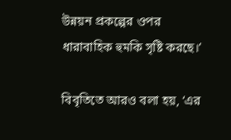উন্নয়ন প্রকল্পের ওপর ধারাবাহিক হুমকি সৃষ্টি করছে।’

বিবৃতিতে আরও বলা হয়, ‘এর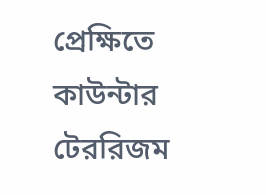প্রেক্ষিতে কাউন্টার টেররিজম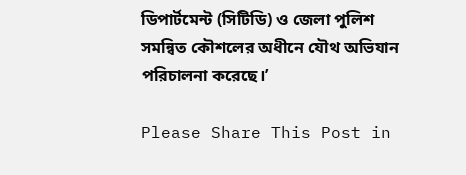ডিপার্টমেন্ট (সিটিডি) ও জেলা পুলিশ সমন্বিত কৌশলের অধীনে যৌথ অভিযান পরিচালনা করেছে।’

Please Share This Post in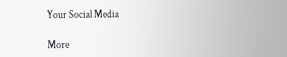Your Social Media

More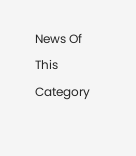News Of This Category